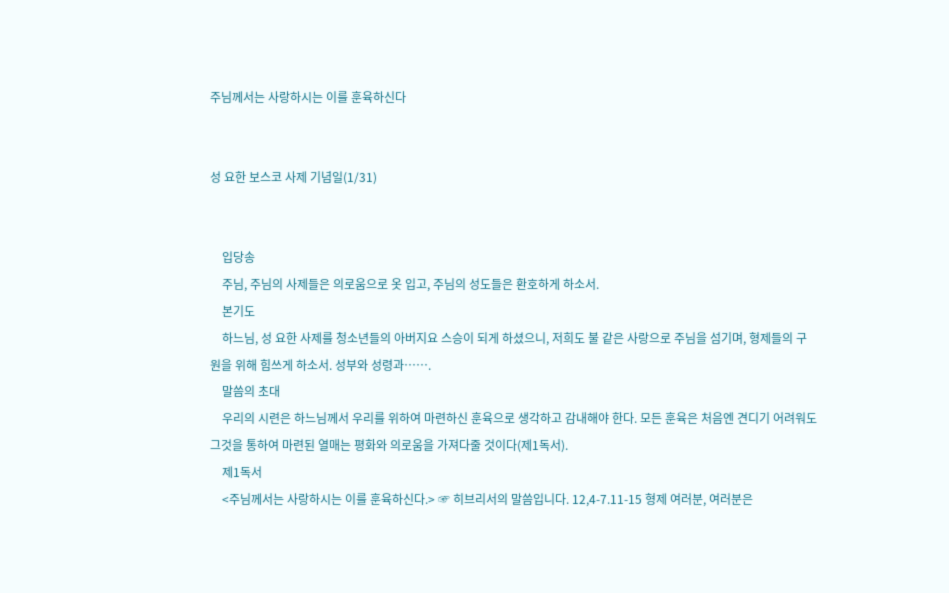주님께서는 사랑하시는 이를 훈육하신다


성 요한 보스코 사제 기념일(1/31)


    입당송
    주님, 주님의 사제들은 의로움으로 옷 입고, 주님의 성도들은 환호하게 하소서.
    본기도
    하느님, 성 요한 사제를 청소년들의 아버지요 스승이 되게 하셨으니, 저희도 불 같은 사랑으로 주님을 섬기며, 형제들의 구원을 위해 힘쓰게 하소서. 성부와 성령과…….
    말씀의 초대
    우리의 시련은 하느님께서 우리를 위하여 마련하신 훈육으로 생각하고 감내해야 한다. 모든 훈육은 처음엔 견디기 어려워도 그것을 통하여 마련된 열매는 평화와 의로움을 가져다줄 것이다(제1독서).
    제1독서
    <주님께서는 사랑하시는 이를 훈육하신다.> ☞ 히브리서의 말씀입니다. 12,4-7.11-15 형제 여러분, 여러분은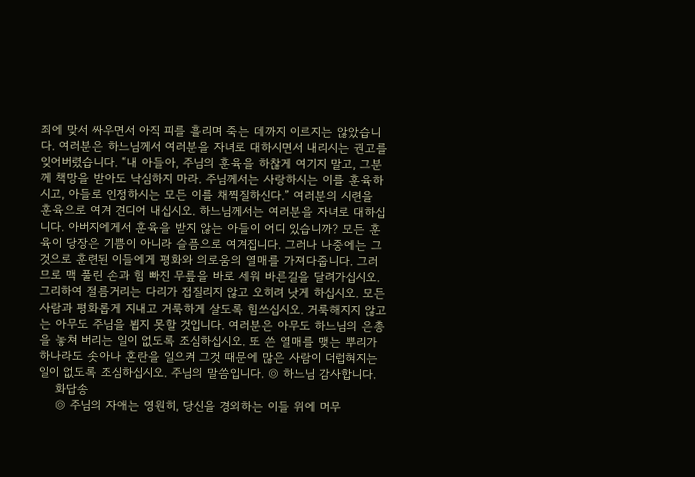죄에 맞서 싸우면서 아직 피를 흘리며 죽는 데까지 이르지는 않았습니다. 여러분은 하느님께서 여러분을 자녀로 대하시면서 내리시는 권고를 잊어버렸습니다. “내 아들아, 주님의 훈육을 하찮게 여기지 말고, 그분께 책망을 받아도 낙심하지 마라. 주님께서는 사랑하시는 이를 훈육하시고, 아들로 인정하시는 모든 이를 채찍질하신다.” 여러분의 시련을 훈육으로 여겨 견디어 내십시오. 하느님께서는 여러분을 자녀로 대하십니다. 아버지에게서 훈육을 받지 않는 아들이 어디 있습니까? 모든 훈육이 당장은 기쁨이 아니라 슬픔으로 여겨집니다. 그러나 나중에는 그것으로 훈련된 이들에게 평화와 의로움의 열매를 가져다줍니다. 그러므로 맥 풀린 손과 힘 빠진 무릎을 바로 세워 바른길을 달려가십시오. 그리하여 절름거리는 다리가 접질리지 않고 오히려 낫게 하십시오. 모든 사람과 평화롭게 지내고 거룩하게 살도록 힘쓰십시오. 거룩해지지 않고는 아무도 주님을 뵙지 못할 것입니다. 여러분은 아무도 하느님의 은총을 놓쳐 버리는 일이 없도록 조심하십시오. 또 쓴 열매를 맺는 뿌리가 하나라도 솟아나 혼란을 일으켜 그것 때문에 많은 사람이 더럽혀지는 일이 없도록 조심하십시오. 주님의 말씀입니다. ◎ 하느님 감사합니다.
    화답송
    ◎ 주님의 자애는 영원히, 당신을 경외하는 이들 위에 머무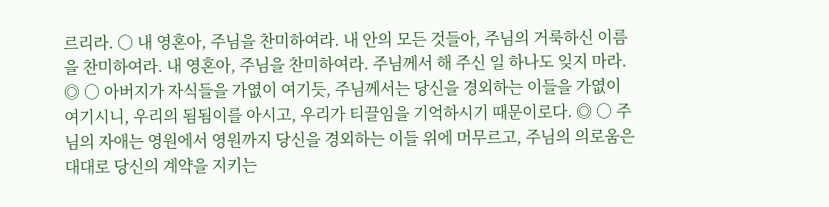르리라. ○ 내 영혼아, 주님을 찬미하여라. 내 안의 모든 것들아, 주님의 거룩하신 이름을 찬미하여라. 내 영혼아, 주님을 찬미하여라. 주님께서 해 주신 일 하나도 잊지 마라. ◎ ○ 아버지가 자식들을 가엾이 여기듯, 주님께서는 당신을 경외하는 이들을 가엾이 여기시니, 우리의 됨됨이를 아시고, 우리가 티끌임을 기억하시기 때문이로다. ◎ ○ 주님의 자애는 영원에서 영원까지 당신을 경외하는 이들 위에 머무르고, 주님의 의로움은 대대로 당신의 계약을 지키는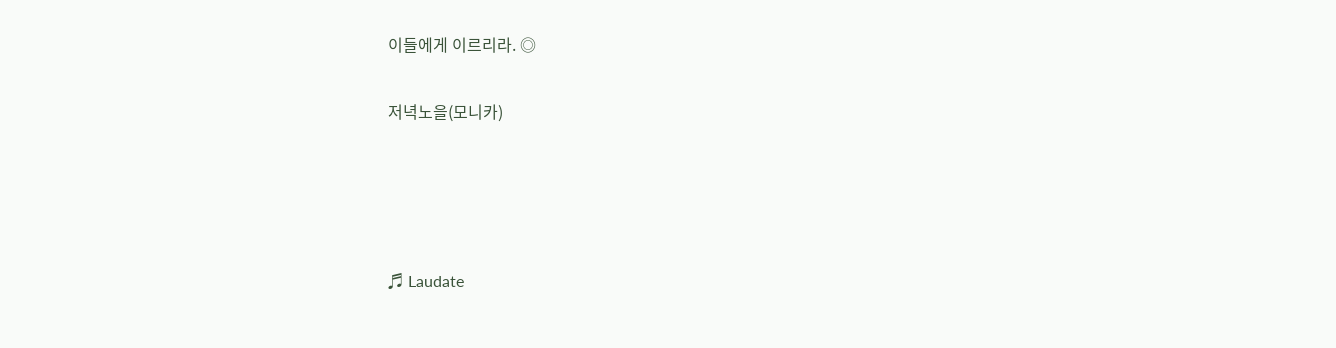이들에게 이르리라. ◎

저녁노을(모니카)




♬ Laudate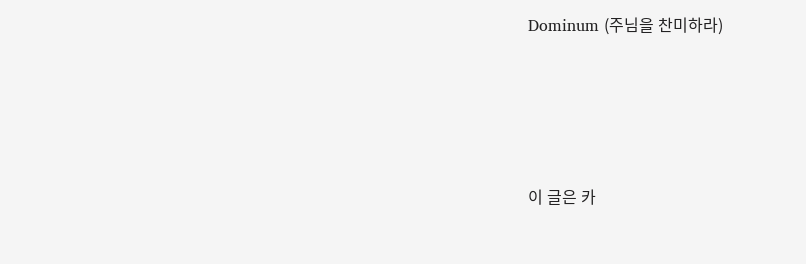Dominum (주님을 찬미하라)




이 글은 카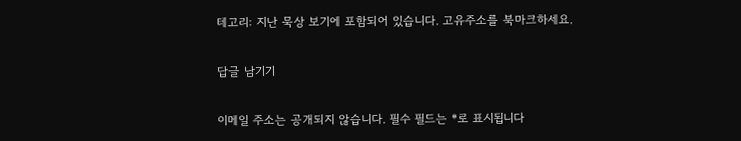테고리: 지난 묵상 보기에 포함되어 있습니다. 고유주소를 북마크하세요.

답글 남기기

이메일 주소는 공개되지 않습니다. 필수 필드는 *로 표시됩니다